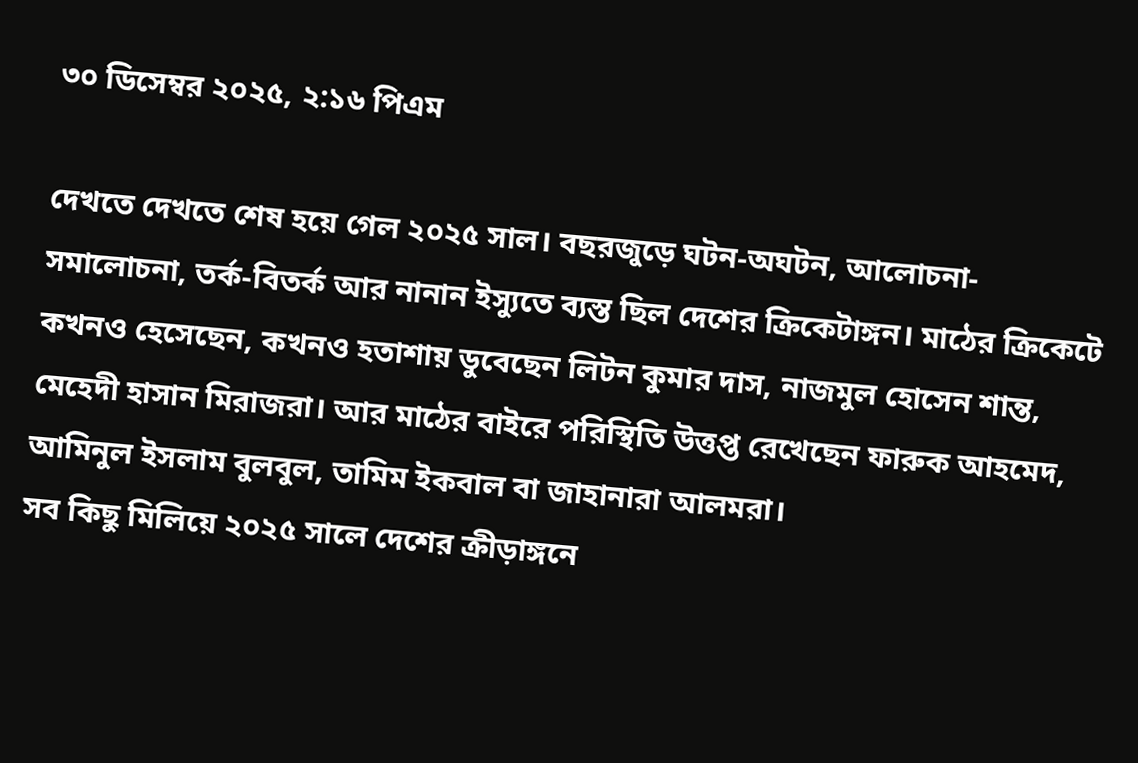৩০ ডিসেম্বর ২০২৫, ২:১৬ পিএম

দেখতে দেখতে শেষ হয়ে গেল ২০২৫ সাল। বছরজুড়ে ঘটন-অঘটন, আলোচনা-সমালোচনা, তর্ক-বিতর্ক আর নানান ইস্যুতে ব্যস্ত ছিল দেশের ক্রিকেটাঙ্গন। মাঠের ক্রিকেটে কখনও হেসেছেন, কখনও হতাশায় ডুবেছেন লিটন কুমার দাস, নাজমুল হোসেন শান্ত, মেহেদী হাসান মিরাজরা। আর মাঠের বাইরে পরিস্থিতি উত্তপ্ত রেখেছেন ফারুক আহমেদ, আমিনুল ইসলাম বুলবুল, তামিম ইকবাল বা জাহানারা আলমরা।
সব কিছু মিলিয়ে ২০২৫ সালে দেশের ক্রীড়াঙ্গনে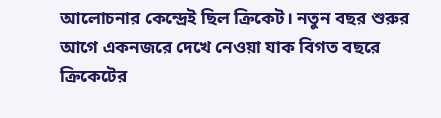আলোচনার কেন্দ্রেই ছিল ক্রিকেট। নতুন বছর শুরুর আগে একনজরে দেখে নেওয়া যাক বিগত বছরে ক্রিকেটের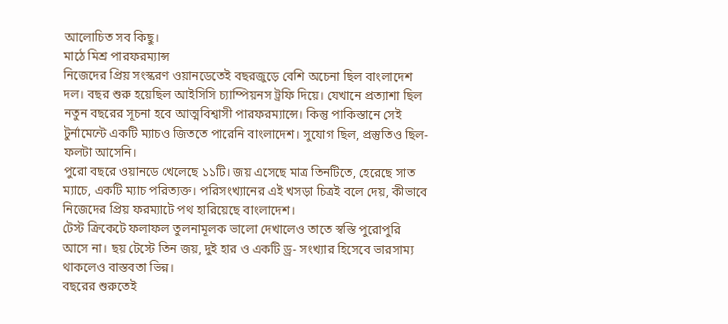আলোচিত সব কিছু।
মাঠে মিশ্র পারফরম্যান্স
নিজেদের প্রিয় সংস্করণ ওয়ানডেতেই বছরজুড়ে বেশি অচেনা ছিল বাংলাদেশ দল। বছর শুরু হয়েছিল আইসিসি চ্যাম্পিয়নস ট্রফি দিয়ে। যেখানে প্রত্যাশা ছিল নতুন বছরের সূচনা হবে আত্মবিশ্বাসী পারফরম্যান্সে। কিন্তু পাকিস্তানে সেই টুর্নামেন্টে একটি ম্যাচও জিততে পারেনি বাংলাদেশ। সুযোগ ছিল, প্রস্তুতিও ছিল- ফলটা আসেনি।
পুরো বছরে ওয়ানডে খেলেছে ১১টি। জয় এসেছে মাত্র তিনটিতে, হেরেছে সাত ম্যাচে, একটি ম্যাচ পরিত্যক্ত। পরিসংখ্যানের এই খসড়া চিত্রই বলে দেয়, কীভাবে নিজেদের প্রিয় ফরম্যাটে পথ হারিয়েছে বাংলাদেশ।
টেস্ট ক্রিকেটে ফলাফল তুলনামূলক ভালো দেখালেও তাতে স্বস্তি পুরোপুরি আসে না। ছয় টেস্টে তিন জয়, দুই হার ও একটি ড্র- সংখ্যার হিসেবে ভারসাম্য থাকলেও বাস্তবতা ভিন্ন।
বছরের শুরুতেই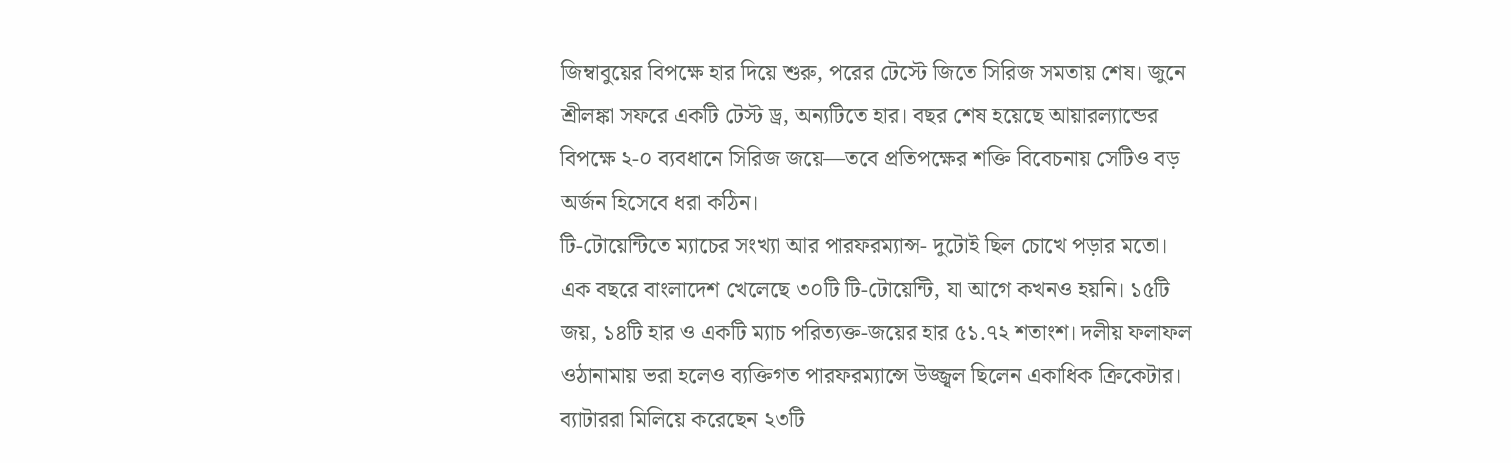জিম্বাবুয়ের বিপক্ষে হার দিয়ে শুরু, পরের টেস্টে জিতে সিরিজ সমতায় শেষ। জুনে শ্রীলঙ্কা সফরে একটি টেস্ট ড্র, অন্যটিতে হার। বছর শেষ হয়েছে আয়ারল্যান্ডের বিপক্ষে ২-০ ব্যবধানে সিরিজ জয়ে—তবে প্রতিপক্ষের শক্তি বিবেচনায় সেটিও বড় অর্জন হিসেবে ধরা কঠিন।
টি-টোয়েন্টিতে ম্যাচের সংখ্যা আর পারফরম্যান্স- দুটোই ছিল চোখে পড়ার মতো। এক বছরে বাংলাদেশ খেলেছে ৩০টি টি-টোয়েন্টি, যা আগে কখনও হয়নি। ১৫টি জয়, ১৪টি হার ও একটি ম্যাচ পরিত্যক্ত-জয়ের হার ৫১.৭২ শতাংশ। দলীয় ফলাফল ওঠানামায় ভরা হলেও ব্যক্তিগত পারফরম্যান্সে উজ্জ্বল ছিলেন একাধিক ক্রিকেটার।
ব্যাটাররা মিলিয়ে করেছেন ২৩টি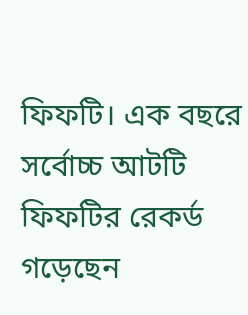ফিফটি। এক বছরে সর্বোচ্চ আটটি ফিফটির রেকর্ড গড়েছেন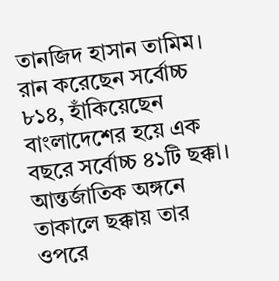তানজিদ হাসান তামিম। রান করেছেন সর্বোচ্চ ৮১৪, হাঁকিয়েছেন বাংলাদেশের হয়ে এক বছরে সর্বোচ্চ ৪১টি ছক্কা। আন্তর্জাতিক অঙ্গনে তাকালে ছক্কায় তার ওপরে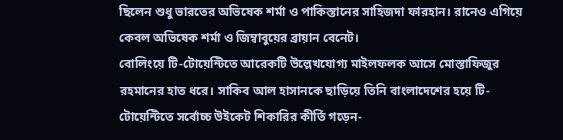ছিলেন শুধু ভারতের অভিষেক শর্মা ও পাকিস্তানের সাহিজদা ফারহান। রানেও এগিয়ে কেবল অভিষেক শর্মা ও জিম্বাবুয়ের ব্রায়ান বেনেট।
বোলিংয়ে টি-টোয়েন্টিতে আরেকটি উল্লেখযোগ্য মাইলফলক আসে মোস্তাফিজুর রহমানের হাত ধরে। সাকিব আল হাসানকে ছাড়িয়ে তিনি বাংলাদেশের হয়ে টি-টোয়েন্টিতে সর্বোচ্চ উইকেট শিকারির কীর্তি গড়েন-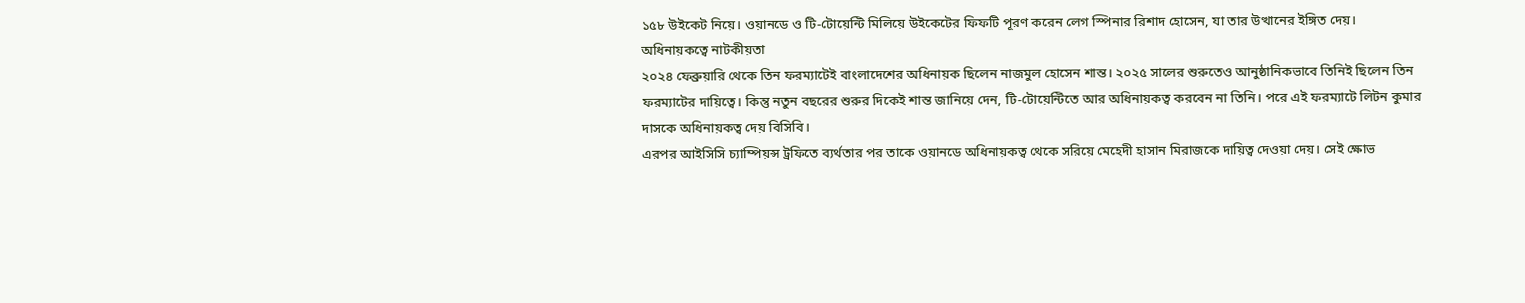১৫৮ উইকেট নিয়ে। ওয়ানডে ও টি-টোয়েন্টি মিলিয়ে উইকেটের ফিফটি পূরণ করেন লেগ স্পিনার রিশাদ হোসেন, যা তার উত্থানের ইঙ্গিত দেয়।
অধিনায়কত্বে নাটকীয়তা
২০২৪ ফেব্রুয়ারি থেকে তিন ফরম্যাটেই বাংলাদেশের অধিনায়ক ছিলেন নাজমুল হোসেন শান্ত। ২০২৫ সালের শুরুতেও আনুষ্ঠানিকভাবে তিনিই ছিলেন তিন ফরম্যাটের দায়িত্বে। কিন্তু নতুন বছরের শুরুর দিকেই শান্ত জানিয়ে দেন, টি-টোয়েন্টিতে আর অধিনায়কত্ব করবেন না তিনি। পরে এই ফরম্যাটে লিটন কুমার দাসকে অধিনায়কত্ব দেয় বিসিবি।
এরপর আইসিসি চ্যাম্পিয়ন্স ট্রফিতে ব্যর্থতার পর তাকে ওয়ানডে অধিনায়কত্ব থেকে সরিয়ে মেহেদী হাসান মিরাজকে দায়িত্ব দেওয়া দেয়। সেই ক্ষোভ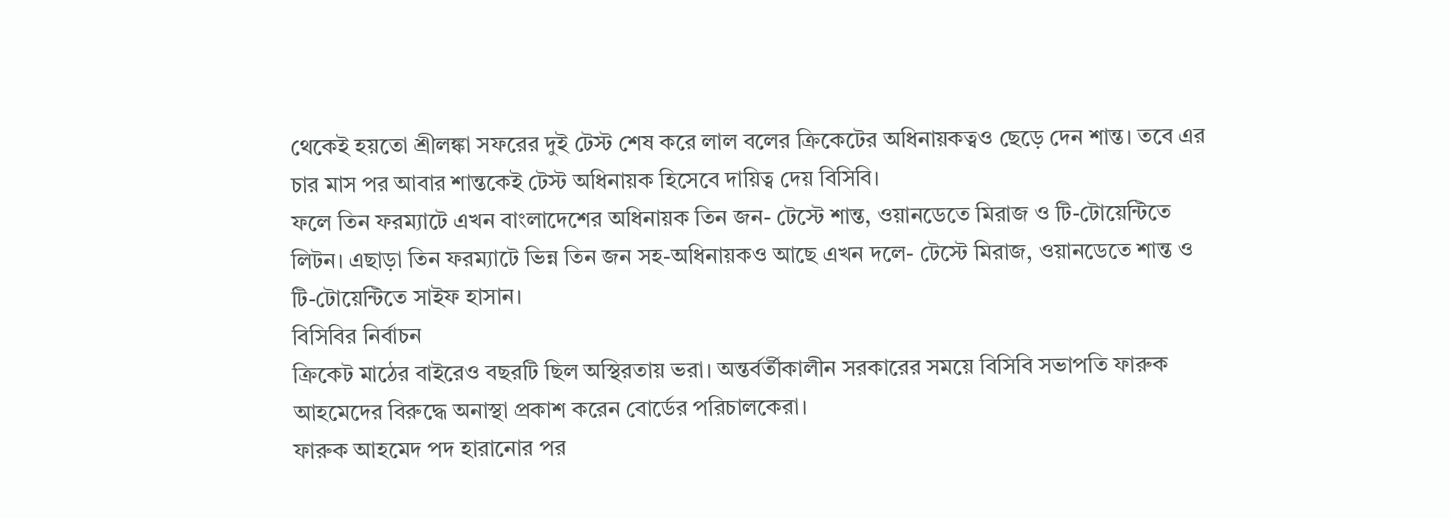থেকেই হয়তো শ্রীলঙ্কা সফরের দুই টেস্ট শেষ করে লাল বলের ক্রিকেটের অধিনায়কত্বও ছেড়ে দেন শান্ত। তবে এর চার মাস পর আবার শান্তকেই টেস্ট অধিনায়ক হিসেবে দায়িত্ব দেয় বিসিবি।
ফলে তিন ফরম্যাটে এখন বাংলাদেশের অধিনায়ক তিন জন- টেস্টে শান্ত, ওয়ানডেতে মিরাজ ও টি-টোয়েন্টিতে লিটন। এছাড়া তিন ফরম্যাটে ভিন্ন তিন জন সহ-অধিনায়কও আছে এখন দলে- টেস্টে মিরাজ, ওয়ানডেতে শান্ত ও টি-টোয়েন্টিতে সাইফ হাসান।
বিসিবির নির্বাচন
ক্রিকেট মাঠের বাইরেও বছরটি ছিল অস্থিরতায় ভরা। অন্তর্বর্তীকালীন সরকারের সময়ে বিসিবি সভাপতি ফারুক আহমেদের বিরুদ্ধে অনাস্থা প্রকাশ করেন বোর্ডের পরিচালকেরা।
ফারুক আহমেদ পদ হারানোর পর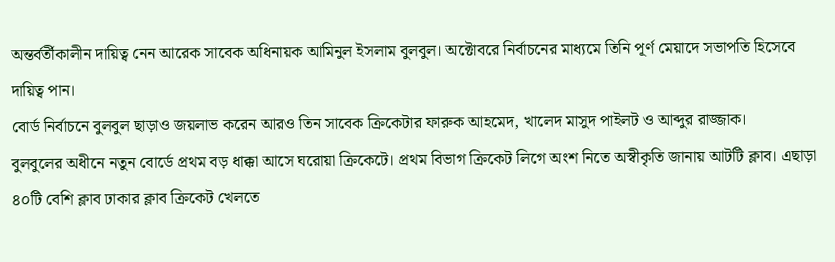অন্তর্বর্তীকালীন দায়িত্ব নেন আরেক সাবেক অধিনায়ক আমিনুল ইসলাম বুলবুল। অক্টোবরে নির্বাচনের মাধ্যমে তিনি পূর্ণ মেয়াদে সভাপতি হিসেবে দায়িত্ব পান।
বোর্ড নির্বাচনে বুলবুল ছাড়াও জয়লাভ করেন আরও তিন সাবেক ক্রিকেটার ফারুক আহমেদ, খালেদ মাসুদ পাইলট ও আব্দুর রাজ্জাক।
বুলবুলের অধীনে নতুন বোর্ডে প্রথম বড় ধাক্কা আসে ঘরোয়া ক্রিকেটে। প্রথম বিভাগ ক্রিকেট লিগে অংশ নিতে অস্বীকৃতি জানায় আটটি ক্লাব। এছাড়া ৪০টি বেশি ক্লাব ঢাকার ক্লাব ক্রিকেট খেলতে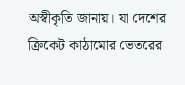অস্বীকৃতি জানায়। যা দেশের ক্রিকেট কাঠামোর ভেতরের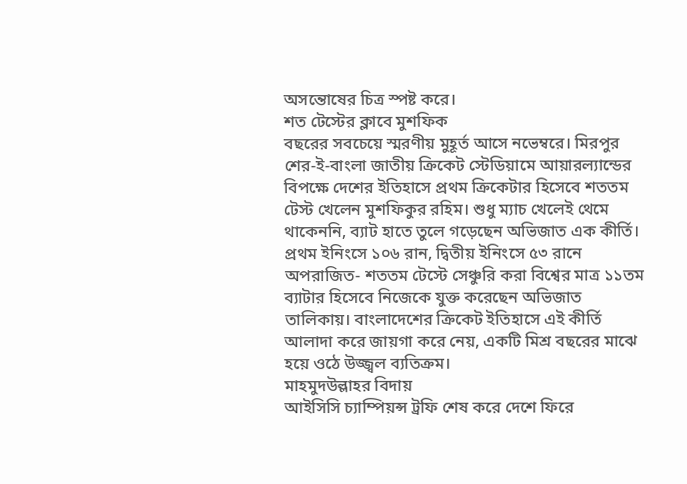অসন্তোষের চিত্র স্পষ্ট করে।
শত টেস্টের ক্লাবে মুশফিক
বছরের সবচেয়ে স্মরণীয় মুহূর্ত আসে নভেম্বরে। মিরপুর শের-ই-বাংলা জাতীয় ক্রিকেট স্টেডিয়ামে আয়ারল্যান্ডের বিপক্ষে দেশের ইতিহাসে প্রথম ক্রিকেটার হিসেবে শততম টেস্ট খেলেন মুশফিকুর রহিম। শুধু ম্যাচ খেলেই থেমে থাকেননি, ব্যাট হাতে তুলে গড়েছেন অভিজাত এক কীর্তি।
প্রথম ইনিংসে ১০৬ রান, দ্বিতীয় ইনিংসে ৫৩ রানে অপরাজিত- শততম টেস্টে সেঞ্চুরি করা বিশ্বের মাত্র ১১তম ব্যাটার হিসেবে নিজেকে যুক্ত করেছেন অভিজাত তালিকায়। বাংলাদেশের ক্রিকেট ইতিহাসে এই কীর্তি আলাদা করে জায়গা করে নেয়, একটি মিশ্র বছরের মাঝে হয়ে ওঠে উজ্জ্বল ব্যতিক্রম।
মাহমুদউল্লাহর বিদায়
আইসিসি চ্যাম্পিয়ন্স ট্রফি শেষ করে দেশে ফিরে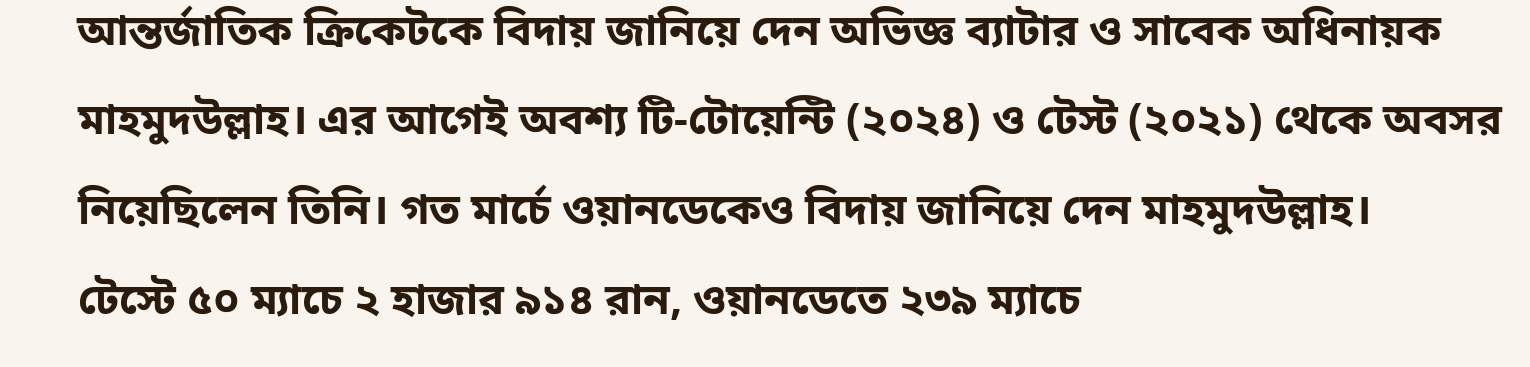আন্তর্জাতিক ক্রিকেটকে বিদায় জানিয়ে দেন অভিজ্ঞ ব্যাটার ও সাবেক অধিনায়ক মাহমুদউল্লাহ। এর আগেই অবশ্য টি-টোয়েন্টি (২০২৪) ও টেস্ট (২০২১) থেকে অবসর নিয়েছিলেন তিনি। গত মার্চে ওয়ানডেকেও বিদায় জানিয়ে দেন মাহমুদউল্লাহ।
টেস্টে ৫০ ম্যাচে ২ হাজার ৯১৪ রান, ওয়ানডেতে ২৩৯ ম্যাচে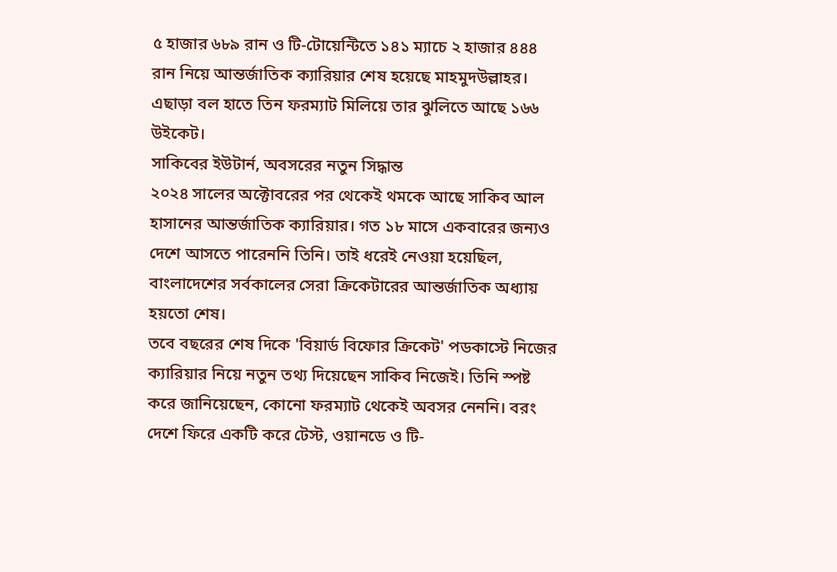৫ হাজার ৬৮৯ রান ও টি-টোয়েন্টিতে ১৪১ ম্যাচে ২ হাজার ৪৪৪ রান নিয়ে আন্তর্জাতিক ক্যারিয়ার শেষ হয়েছে মাহমুদউল্লাহর। এছাড়া বল হাতে তিন ফরম্যাট মিলিয়ে তার ঝুলিতে আছে ১৬৬ উইকেট।
সাকিবের ইউটার্ন, অবসরের নতুন সিদ্ধান্ত
২০২৪ সালের অক্টোবরের পর থেকেই থমকে আছে সাকিব আল হাসানের আন্তর্জাতিক ক্যারিয়ার। গত ১৮ মাসে একবারের জন্যও দেশে আসতে পারেননি তিনি। তাই ধরেই নেওয়া হয়েছিল, বাংলাদেশের সর্বকালের সেরা ক্রিকেটারের আন্তর্জাতিক অধ্যায় হয়তো শেষ।
তবে বছরের শেষ দিকে 'বিয়ার্ড বিফোর ক্রিকেট' পডকাস্টে নিজের ক্যারিয়ার নিয়ে নতুন তথ্য দিয়েছেন সাকিব নিজেই। তিনি স্পষ্ট করে জানিয়েছেন, কোনো ফরম্যাট থেকেই অবসর নেননি। বরং দেশে ফিরে একটি করে টেস্ট, ওয়ানডে ও টি-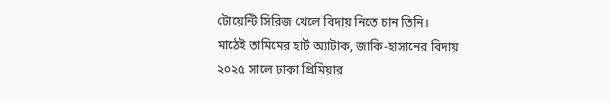টোয়েন্টি সিরিজ খেলে বিদায় নিতে চান তিনি।
মাঠেই তামিমের হার্ট অ্যাটাক, জাকি-হাসানের বিদায়
২০২৫ সালে ঢাকা প্রিমিয়ার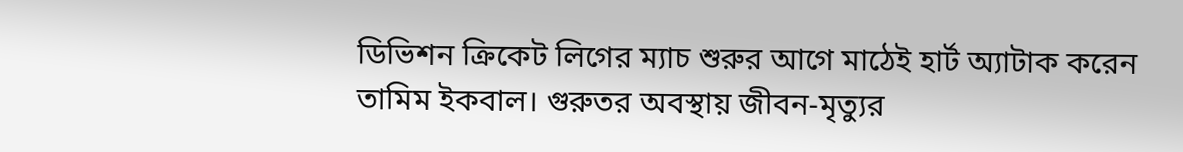ডিভিশন ক্রিকেট লিগের ম্যাচ শুরুর আগে মাঠেই হার্ট অ্যাটাক করেন তামিম ইকবাল। গুরুতর অবস্থায় জীবন-মৃত্যুর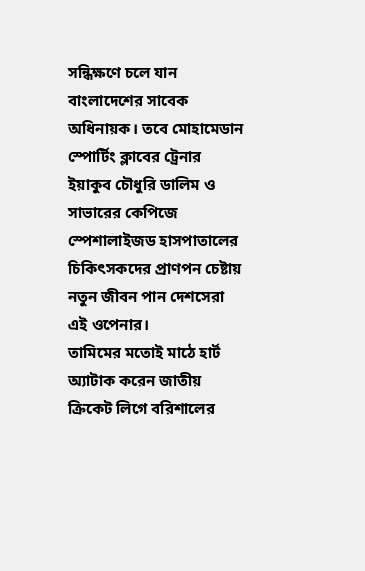সন্ধিক্ষণে চলে যান বাংলাদেশের সাবেক অধিনায়ক। তবে মোহামেডান স্পোর্টিং ক্লাবের ট্রেনার ইয়াকুব চৌধুরি ডালিম ও সাভারের কেপিজে স্পেশালাইজড হাসপাতালের চিকিৎসকদের প্রাণপন চেষ্টায় নতুন জীবন পান দেশসেরা এই ওপেনার।
তামিমের মতোই মাঠে হার্ট অ্যাটাক করেন জাতীয় ক্রিকেট লিগে বরিশালের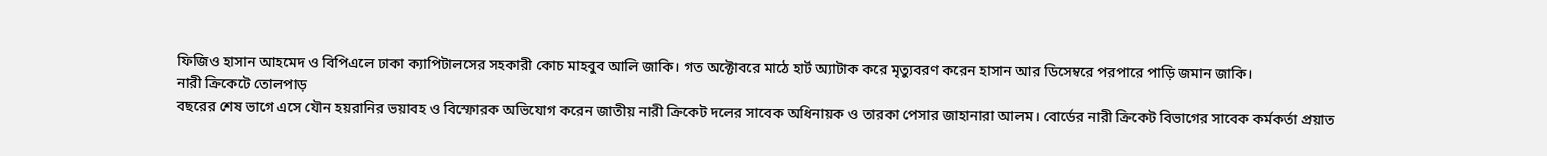ফিজিও হাসান আহমেদ ও বিপিএলে ঢাকা ক্যাপিটালসের সহকারী কোচ মাহবুব আলি জাকি। গত অক্টোবরে মাঠে হার্ট অ্যাটাক করে মৃত্যুবরণ করেন হাসান আর ডিসেম্বরে পরপারে পাড়ি জমান জাকি।
নারী ক্রিকেটে তোলপাড়
বছরের শেষ ভাগে এসে যৌন হয়রানির ভয়াবহ ও বিস্ফোরক অভিযোগ করেন জাতীয় নারী ক্রিকেট দলের সাবেক অধিনায়ক ও তারকা পেসার জাহানারা আলম। বোর্ডের নারী ক্রিকেট বিভাগের সাবেক কর্মকর্তা প্রয়াত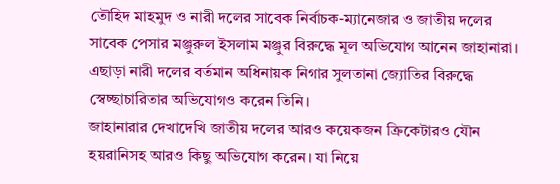তৌহিদ মাহমুদ ও নারী দলের সাবেক নির্বাচক-ম্যানেজার ও জাতীয় দলের সাবেক পেসার মঞ্জুরুল ইসলাম মঞ্জুর বিরুদ্ধে মূল অভিযোগ আনেন জাহানারা। এছাড়া নারী দলের বর্তমান অধিনায়ক নিগার সুলতানা জ্যোতির বিরুদ্ধে স্বেচ্ছাচারিতার অভিযোগও করেন তিনি।
জাহানারার দেখাদেখি জাতীয় দলের আরও কয়েকজন ক্রিকেটারও যৌন হয়রানিসহ আরও কিছু অভিযোগ করেন। যা নিয়ে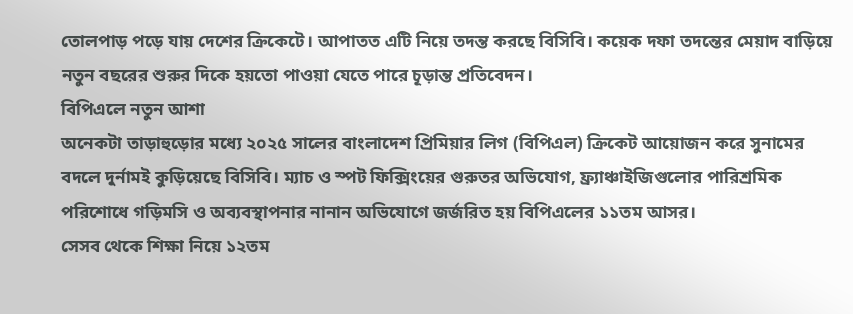তোলপাড় পড়ে যায় দেশের ক্রিকেটে। আপাতত এটি নিয়ে তদন্ত করছে বিসিবি। কয়েক দফা তদন্তের মেয়াদ বাড়িয়ে নতুন বছরের শুরুর দিকে হয়তো পাওয়া যেতে পারে চূড়ান্ত প্রতিবেদন।
বিপিএলে নতুন আশা
অনেকটা তাড়াহুড়োর মধ্যে ২০২৫ সালের বাংলাদেশ প্রিমিয়ার লিগ (বিপিএল) ক্রিকেট আয়োজন করে সুনামের বদলে দুর্নামই কুড়িয়েছে বিসিবি। ম্যাচ ও স্পট ফিক্সিংয়ের গুরুতর অভিযোগ, ফ্র্যাঞ্চাইজিগুলোর পারিশ্রমিক পরিশোধে গড়িমসি ও অব্যবস্থাপনার নানান অভিযোগে জর্জরিত হয় বিপিএলের ১১তম আসর।
সেসব থেকে শিক্ষা নিয়ে ১২তম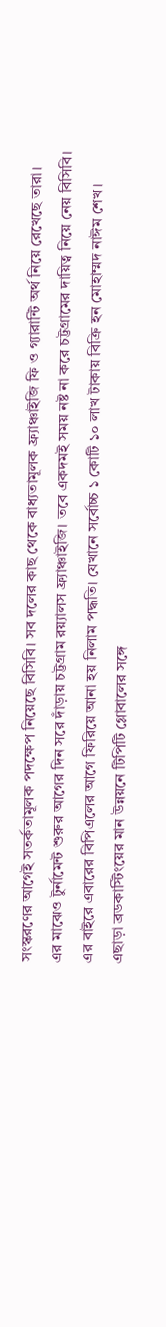সংস্করণের আগেই সতর্কতামূলক পদক্ষেপ নিয়েছে বিসিবি। সব দলের কাছ থেকে বাধ্যতামূলক ফ্র্যাঞ্চাইজি ফি ও গ্যারান্টি অর্থ নিয়ে রেখেছে তারা। এর মাঝেও টুর্নামেন্ট শুরুর আগের দিন সরে দাঁড়ায় চট্টগ্রাম রয়্যালস ফ্র্যাঞ্চাইজি। তবে একদমই সময় নষ্ট না করে চট্টগ্রামের দায়িত্ব নিয়ে নেয় বিসিবি।
এর বাইরে এবারের বিপিএলের আগে ফিরিয়ে আনা হয় নিলাম পদ্ধতি। যেখানে সর্বোচ্চ ১ কোটি ১০ লাখ টাকায় বিক্রি হন মোহাম্মদ নাঈম শেখ। এছাড়া ব্রডকাস্টিংয়ের মান উন্নয়নে টিপিটি গ্লোবালের সঙ্গে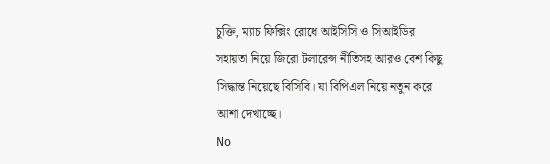চুক্তি, ম্যাচ ফিক্সিং রোধে আইসিসি ও সিআইডির সহায়তা নিয়ে জিরো টলারেন্স নীতিসহ আরও বেশ কিছু সিদ্ধান্ত নিয়েছে বিসিবি। যা বিপিএল নিয়ে নতুন করে আশা দেখাচ্ছে।
No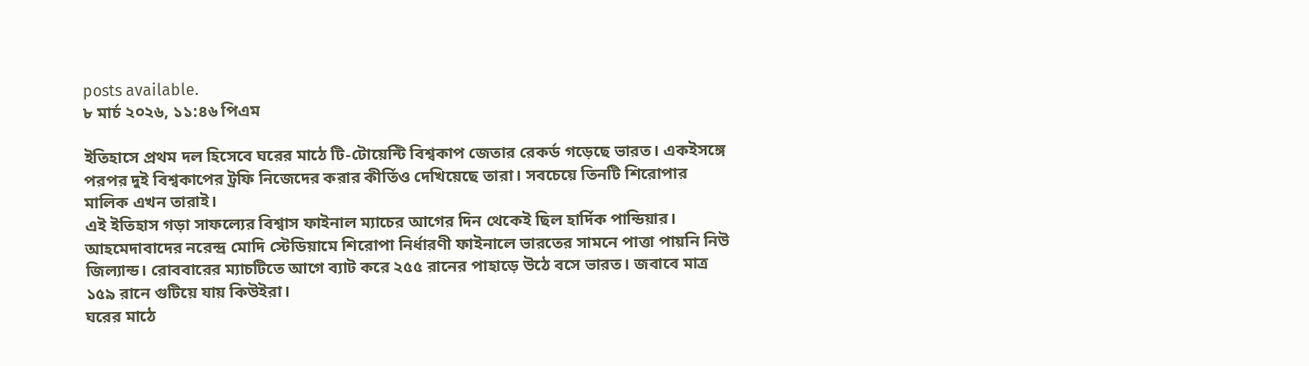posts available.
৮ মার্চ ২০২৬, ১১:৪৬ পিএম

ইতিহাসে প্রথম দল হিসেবে ঘরের মাঠে টি-টোয়েন্টি বিশ্বকাপ জেতার রেকর্ড গড়েছে ভারত। একইসঙ্গে পরপর দুই বিশ্বকাপের ট্রফি নিজেদের করার কীর্তিও দেখিয়েছে তারা। সবচেয়ে তিনটি শিরোপার মালিক এখন তারাই।
এই ইতিহাস গড়া সাফল্যের বিশ্বাস ফাইনাল ম্যাচের আগের দিন থেকেই ছিল হার্দিক পান্ডিয়ার।
আহমেদাবাদের নরেন্দ্র মোদি স্টেডিয়ামে শিরোপা নির্ধারণী ফাইনালে ভারতের সামনে পাত্তা পায়নি নিউ জিল্যান্ড। রোববারের ম্যাচটিতে আগে ব্যাট করে ২৫৫ রানের পাহাড়ে উঠে বসে ভারত। জবাবে মাত্র ১৫৯ রানে গুটিয়ে যায় কিউইরা।
ঘরের মাঠে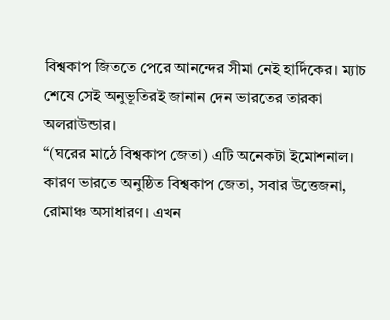বিশ্বকাপ জিততে পেরে আনন্দের সীমা নেই হার্দিকের। ম্যাচ শেষে সেই অনুভূতিরই জানান দেন ভারতের তারকা অলরাউন্ডার।
“(ঘরের মাঠে বিশ্বকাপ জেতা) এটি অনেকটা ইমোশনাল। কারণ ভারতে অনুষ্ঠিত বিশ্বকাপ জেতা, সবার উত্তেজনা, রোমাঞ্চ অসাধারণ। এখন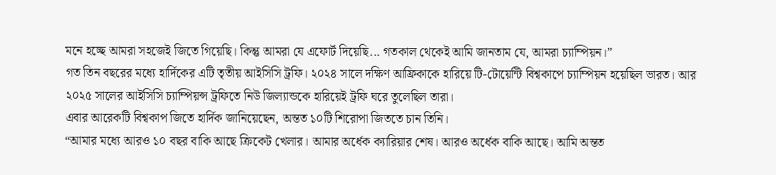মনে হচ্ছে আমরা সহজেই জিতে গিয়েছি। কিন্তু আমরা যে এফোর্ট দিয়েছি... গতকাল থেকেই আমি জানতাম যে, আমরা চ্যাম্পিয়ন।”
গত তিন বছরের মধ্যে হার্দিকের এটি তৃতীয় আইসিসি ট্রফি। ২০২৪ সালে দক্ষিণ আফ্রিকাকে হারিয়ে টি-টোয়েন্টি বিশ্বকাপে চ্যাম্পিয়ন হয়েছিল ভারত। আর ২০২৫ সালের আইসিসি চ্যাম্পিয়ন্স ট্রফিতে নিউ জিল্যান্ডকে হারিয়েই ট্রফি ঘরে তুলেছিল তারা।
এবার আরেকটি বিশ্বকাপ জিতে হার্দিক জানিয়েছেন, অন্তত ১০টি শিরোপা জিততে চান তিনি।
“আমার মধ্যে আরও ১০ বছর বাকি আছে ক্রিকেট খেলার। আমার অর্ধেক ক্যারিয়ার শেষ। আরও অর্ধেক বাকি আছে। আমি অন্তত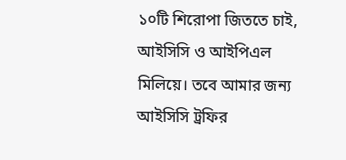১০টি শিরোপা জিততে চাই, আইসিসি ও আইপিএল মিলিয়ে। তবে আমার জন্য আইসিসি ট্রফির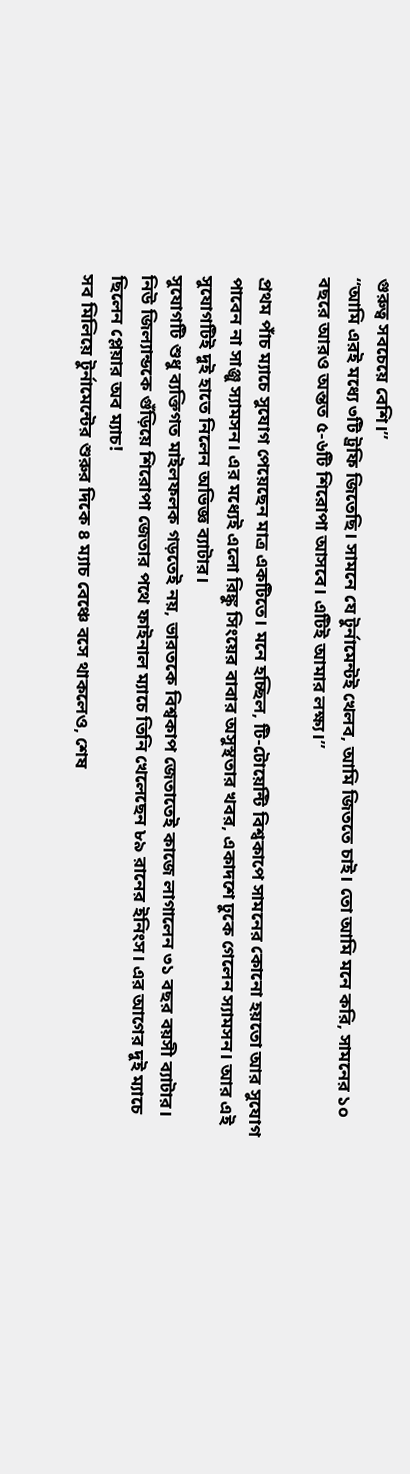গুরুত্ব সবচেয়ে বেশি।”
“আমি এরই মধ্যে ৩টি ট্রফি জিতেছি। সামনে যে টুর্নামেন্টই খেলব, আমি জিততে চাই। তো আমি মনে করি, সামনের ১০ বছরে আরও অন্তত ৫-৬টি শিরোপা আসবে। এটিই আমার লক্ষ্য।”

প্রথম পাঁচ ম্যাচে সুযোগ পেয়েছেন মাত্র একটিতে। মনে হচ্ছিল, টি-টোয়েন্টি বিশ্বকাপে সামনের কোনো হয়তো আর সুযোগ পাবেন না সাঞ্জু স্যামসন। এর মধ্যেই এলো রিঙ্কু সিংয়ের বাবার অসুস্থতার খবর, একাদশে ঢুকে গেলেন স্যামসন। আর এই সুযোগটিই দুই হাতে নিলেন অভিজ্ঞ ব্যাটার।
সুযোগটি শুধু ব্যক্তিগত মাইলফলক গড়তেই নয়, ভারতকে বিশ্বকাপ জেতাতেই কাজে লাগালেন ৩১ বছর বয়সী ব্যাটার। নিউ জিল্যান্ডকে গুঁড়িয়ে শিরোপা জেতার পথে ফাইনাল ম্যাচে তিনি খেলেছেন ৮৯ রানের ইনিংস। এর আগের দুই ম্যাচে ছিলেন প্লেয়ার অব ম্যাচ!
সব মিলিয়ে টুর্নামেন্টের শুরুর দিকে ৪ ম্যাচ বেঞ্চে বসে থাকলেও, শেষ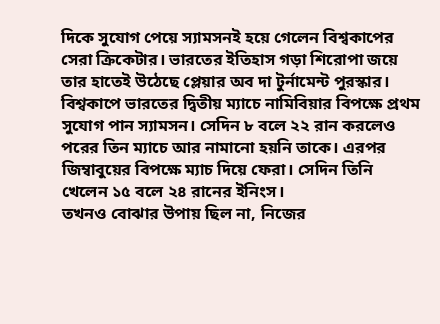দিকে সুযোগ পেয়ে স্যামসনই হয়ে গেলেন বিশ্বকাপের সেরা ক্রিকেটার। ভারতের ইতিহাস গড়া শিরোপা জয়ে তার হাতেই উঠেছে প্লেয়ার অব দা টুর্নামেন্ট পুরস্কার।
বিশ্বকাপে ভারতের দ্বিতীয় ম্যাচে নামিবিয়ার বিপক্ষে প্রথম সুযোগ পান স্যামসন। সেদিন ৮ বলে ২২ রান করলেও পরের তিন ম্যাচে আর নামানো হয়নি তাকে। এরপর জিম্বাবুয়ের বিপক্ষে ম্যাচ দিয়ে ফেরা। সেদিন তিনি খেলেন ১৫ বলে ২৪ রানের ইনিংস।
তখনও বোঝার উপায় ছিল না, নিজের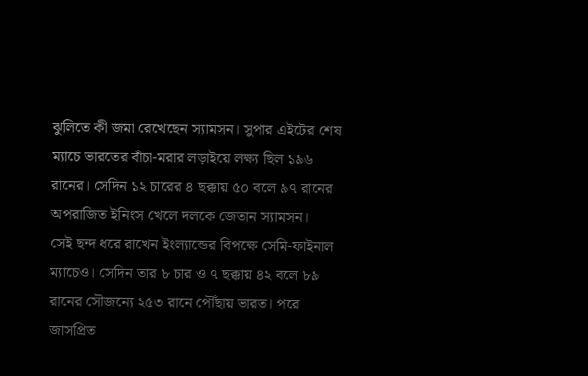ঝুলিতে কী জমা রেখেছেন স্যামসন। সুপার এইটের শেষ ম্যাচে ভারতের বাঁচা-মরার লড়াইয়ে লক্ষ্য ছিল ১৯৬ রানের। সেদিন ১২ চারের ৪ ছক্কায় ৫০ বলে ৯৭ রানের অপরাজিত ইনিংস খেলে দলকে জেতান স্যামসন।
সেই ছন্দ ধরে রাখেন ইংল্যান্ডের বিপক্ষে সেমি-ফাইনাল ম্যাচেও। সেদিন তার ৮ চার ও ৭ ছক্কায় ৪২ বলে ৮৯ রানের সৌজন্যে ২৫৩ রানে পৌঁছায় ভারত। পরে জাসপ্রিত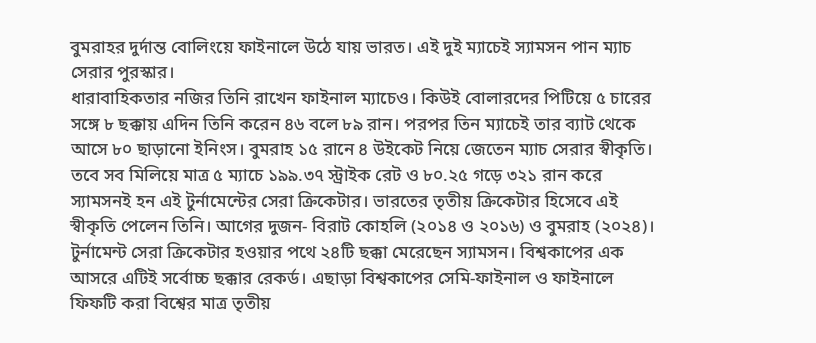বুমরাহর দুর্দান্ত বোলিংয়ে ফাইনালে উঠে যায় ভারত। এই দুই ম্যাচেই স্যামসন পান ম্যাচ সেরার পুরস্কার।
ধারাবাহিকতার নজির তিনি রাখেন ফাইনাল ম্যাচেও। কিউই বোলারদের পিটিয়ে ৫ চারের সঙ্গে ৮ ছক্কায় এদিন তিনি করেন ৪৬ বলে ৮৯ রান। পরপর তিন ম্যাচেই তার ব্যাট থেকে আসে ৮০ ছাড়ানো ইনিংস। বুমরাহ ১৫ রানে ৪ উইকেট নিয়ে জেতেন ম্যাচ সেরার স্বীকৃতি।
তবে সব মিলিয়ে মাত্র ৫ ম্যাচে ১৯৯.৩৭ স্ট্রাইক রেট ও ৮০.২৫ গড়ে ৩২১ রান করে স্যামসনই হন এই টুর্নামেন্টের সেরা ক্রিকেটার। ভারতের তৃতীয় ক্রিকেটার হিসেবে এই স্বীকৃতি পেলেন তিনি। আগের দুজন- বিরাট কোহলি (২০১৪ ও ২০১৬) ও বুমরাহ (২০২৪)।
টুর্নামেন্ট সেরা ক্রিকেটার হওয়ার পথে ২৪টি ছক্কা মেরেছেন স্যামসন। বিশ্বকাপের এক আসরে এটিই সর্বোচ্চ ছক্কার রেকর্ড। এছাড়া বিশ্বকাপের সেমি-ফাইনাল ও ফাইনালে ফিফটি করা বিশ্বের মাত্র তৃতীয়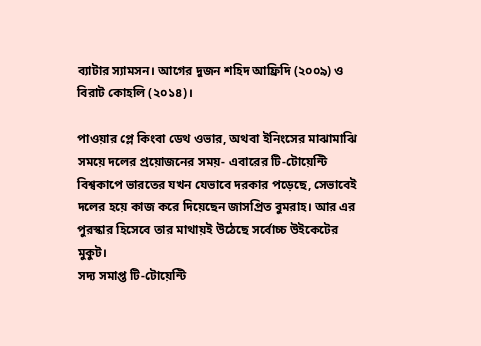ব্যাটার স্যামসন। আগের দুজন শহিদ আফ্রিদি (২০০৯) ও বিরাট কোহলি (২০১৪)।

পাওয়ার প্লে কিংবা ডেথ ওভার, অথবা ইনিংসের মাঝামাঝি সময়ে দলের প্রয়োজনের সময়- এবারের টি-টোয়েন্টি বিশ্বকাপে ভারতের যখন যেভাবে দরকার পড়েছে, সেভাবেই দলের হয়ে কাজ করে দিয়েছেন জাসপ্রিত বুমরাহ। আর এর পুরস্কার হিসেবে তার মাথায়ই উঠেছে সর্বোচ্চ উইকেটের মুকুট।
সদ্য সমাপ্ত টি-টোয়েন্টি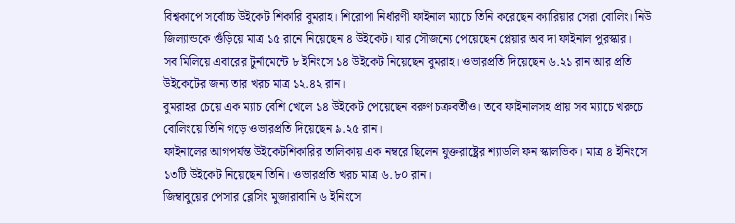বিশ্বকাপে সর্বোচ্চ উইকেট শিকারি বুমরাহ। শিরোপা নির্ধারণী ফাইনাল ম্যাচে তিনি করেছেন ক্যারিয়ার সেরা বোলিং। নিউ জিল্যান্ডকে গুঁড়িয়ে মাত্র ১৫ রানে নিয়েছেন ৪ উইকেট। যার সৌজন্যে পেয়েছেন প্লেয়ার অব দা ফাইনাল পুরস্কার।
সব মিলিয়ে এবারের টুর্নামেন্টে ৮ ইনিংসে ১৪ উইকেট নিয়েছেন বুমরাহ। ওভারপ্রতি দিয়েছেন ৬.২১ রান আর প্রতি উইকেটের জন্য তার খরচ মাত্র ১২.৪২ রান।
বুমরাহর চেয়ে এক ম্যাচ বেশি খেলে ১৪ উইকেট পেয়েছেন বরুণ চক্রবর্তীও। তবে ফাইনালসহ প্রায় সব ম্যাচে খরুচে বোলিংয়ে তিনি গড়ে ওভারপ্রতি দিয়েছেন ৯.২৫ রান।
ফাইনালের আগপর্যন্ত উইকেটশিকারির তালিকায় এক নম্বরে ছিলেন যুক্তরাষ্ট্রের শ্যাডলি ফন স্কালভিক। মাত্র ৪ ইনিংসে ১৩টি উইকেট নিয়েছেন তিনি। ওভারপ্রতি খরচ মাত্র ৬.৮০ রান।
জিম্বাবুয়ের পেসার ব্লেসিং মুজারাবানি ৬ ইনিংসে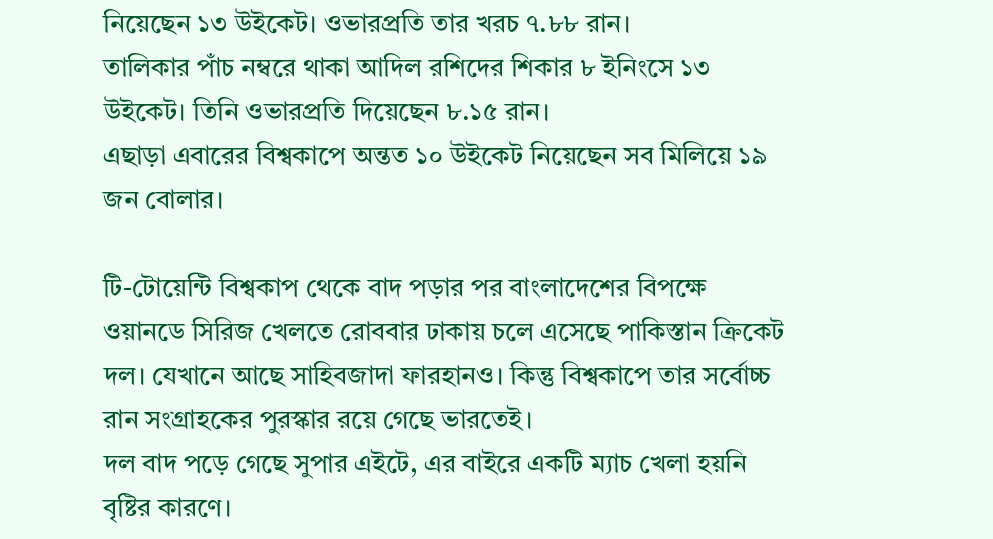নিয়েছেন ১৩ উইকেট। ওভারপ্রতি তার খরচ ৭.৮৮ রান।
তালিকার পাঁচ নম্বরে থাকা আদিল রশিদের শিকার ৮ ইনিংসে ১৩ উইকেট। তিনি ওভারপ্রতি দিয়েছেন ৮.১৫ রান।
এছাড়া এবারের বিশ্বকাপে অন্তত ১০ উইকেট নিয়েছেন সব মিলিয়ে ১৯ জন বোলার।

টি-টোয়েন্টি বিশ্বকাপ থেকে বাদ পড়ার পর বাংলাদেশের বিপক্ষে ওয়ানডে সিরিজ খেলতে রোববার ঢাকায় চলে এসেছে পাকিস্তান ক্রিকেট দল। যেখানে আছে সাহিবজাদা ফারহানও। কিন্তু বিশ্বকাপে তার সর্বোচ্চ রান সংগ্রাহকের পুরস্কার রয়ে গেছে ভারতেই।
দল বাদ পড়ে গেছে সুপার এইটে, এর বাইরে একটি ম্যাচ খেলা হয়নি বৃষ্টির কারণে।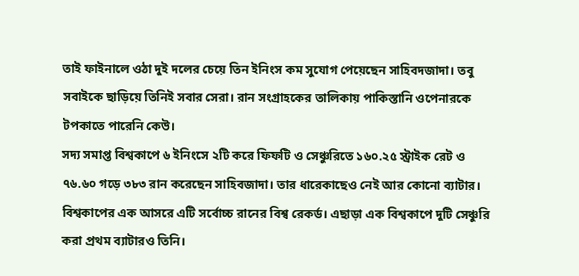তাই ফাইনালে ওঠা দুই দলের চেয়ে তিন ইনিংস কম সুযোগ পেয়েছেন সাহিবদজাদা। তবু সবাইকে ছাড়িয়ে তিনিই সবার সেরা। রান সংগ্রাহকের তালিকায় পাকিস্তানি ওপেনারকে টপকাতে পারেনি কেউ।
সদ্য সমাপ্ত বিশ্বকাপে ৬ ইনিংসে ২টি করে ফিফটি ও সেঞ্চুরিতে ১৬০.২৫ স্ট্রাইক রেট ও ৭৬.৬০ গড়ে ৩৮৩ রান করেছেন সাহিবজাদা। তার ধারেকাছেও নেই আর কোনো ব্যাটার।
বিশ্বকাপের এক আসরে এটি সর্বোচ্চ রানের বিশ্ব রেকর্ড। এছাড়া এক বিশ্বকাপে দুটি সেঞ্চুরি করা প্রথম ব্যাটারও তিনি।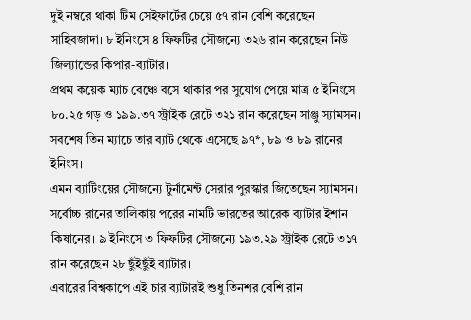দুই নম্বরে থাকা টিম সেইফার্টের চেয়ে ৫৭ রান বেশি করেছেন সাহিবজাদা। ৮ ইনিংসে ৪ ফিফটির সৌজন্যে ৩২৬ রান করেছেন নিউ জিল্যান্ডের কিপার-ব্যাটার।
প্রথম কয়েক ম্যাচ বেঞ্চে বসে থাকার পর সুযোগ পেয়ে মাত্র ৫ ইনিংসে ৮০.২৫ গড় ও ১৯৯.৩৭ স্ট্রাইক রেটে ৩২১ রান করেছেন সাঞ্জু স্যামসন। সবশেষ তিন ম্যাচে তার ব্যাট থেকে এসেছে ৯৭*, ৮৯ ও ৮৯ রানের ইনিংস।
এমন ব্যাটিংয়ের সৌজন্যে টুর্নামেন্ট সেরার পুরস্কার জিতেছেন স্যামসন।
সর্বোচ্চ রানের তালিকায় পরের নামটি ভারতের আরেক ব্যাটার ইশান কিষানের। ৯ ইনিংসে ৩ ফিফটির সৌজন্যে ১৯৩.২৯ স্ট্রাইক রেটে ৩১৭ রান করেছেন ২৮ ছুঁইছুঁই ব্যাটার।
এবারের বিশ্বকাপে এই চার ব্যাটারই শুধু তিনশর বেশি রান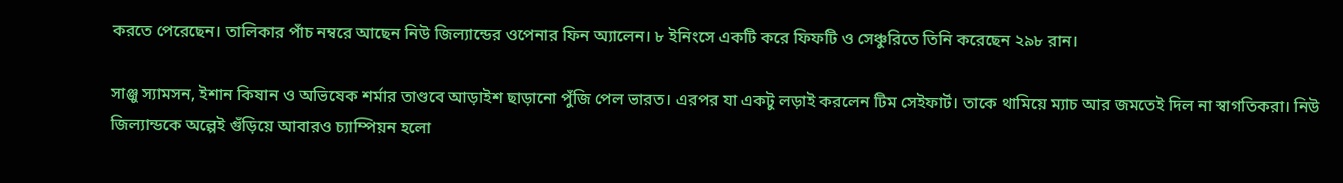করতে পেরেছেন। তালিকার পাঁচ নম্বরে আছেন নিউ জিল্যান্ডের ওপেনার ফিন অ্যালেন। ৮ ইনিংসে একটি করে ফিফটি ও সেঞ্চুরিতে তিনি করেছেন ২৯৮ রান।

সাঞ্জু স্যামসন, ইশান কিষান ও অভিষেক শর্মার তাণ্ডবে আড়াইশ ছাড়ানো পুঁজি পেল ভারত। এরপর যা একটু লড়াই করলেন টিম সেইফার্ট। তাকে থামিয়ে ম্যাচ আর জমতেই দিল না স্বাগতিকরা। নিউ জিল্যান্ডকে অল্পেই গুঁড়িয়ে আবারও চ্যাম্পিয়ন হলো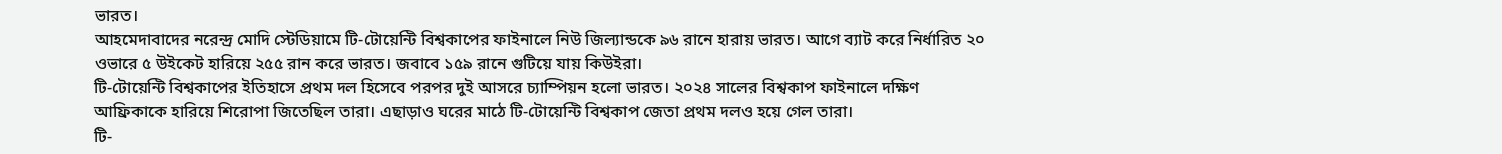ভারত।
আহমেদাবাদের নরেন্দ্র মোদি স্টেডিয়ামে টি-টোয়েন্টি বিশ্বকাপের ফাইনালে নিউ জিল্যান্ডকে ৯৬ রানে হারায় ভারত। আগে ব্যাট করে নির্ধারিত ২০ ওভারে ৫ উইকেট হারিয়ে ২৫৫ রান করে ভারত। জবাবে ১৫৯ রানে গুটিয়ে যায় কিউইরা।
টি-টোয়েন্টি বিশ্বকাপের ইতিহাসে প্রথম দল হিসেবে পরপর দুই আসরে চ্যাম্পিয়ন হলো ভারত। ২০২৪ সালের বিশ্বকাপ ফাইনালে দক্ষিণ আফ্রিকাকে হারিয়ে শিরোপা জিতেছিল তারা। এছাড়াও ঘরের মাঠে টি-টোয়েন্টি বিশ্বকাপ জেতা প্রথম দলও হয়ে গেল তারা।
টি-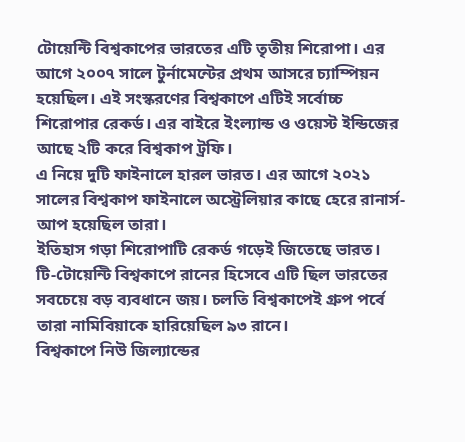টোয়েন্টি বিশ্বকাপের ভারতের এটি তৃতীয় শিরোপা। এর আগে ২০০৭ সালে টুর্নামেন্টের প্রথম আসরে চ্যাম্পিয়ন হয়েছিল। এই সংস্করণের বিশ্বকাপে এটিই সর্বোচ্চ শিরোপার রেকর্ড। এর বাইরে ইংল্যান্ড ও ওয়েস্ট ইন্ডিজের আছে ২টি করে বিশ্বকাপ ট্রফি।
এ নিয়ে দুটি ফাইনালে হারল ভারত। এর আগে ২০২১ সালের বিশ্বকাপ ফাইনালে অস্ট্রেলিয়ার কাছে হেরে রানার্স-আপ হয়েছিল তারা।
ইতিহাস গড়া শিরোপাটি রেকর্ড গড়েই জিতেছে ভারত। টি-টোয়েন্টি বিশ্বকাপে রানের হিসেবে এটি ছিল ভারতের সবচেয়ে বড় ব্যবধানে জয়। চলতি বিশ্বকাপেই গ্রুপ পর্বে তারা নামিবিয়াকে হারিয়েছিল ৯৩ রানে।
বিশ্বকাপে নিউ জিল্যান্ডের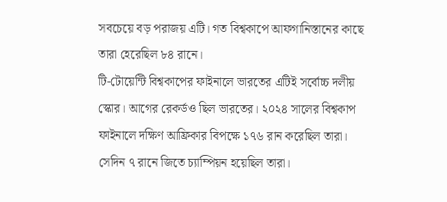সবচেয়ে বড় পরাজয় এটি। গত বিশ্বকাপে আফগানিস্তানের কাছে তারা হেরেছিল ৮৪ রানে।
টি-টোয়েন্টি বিশ্বকাপের ফাইনালে ভারতের এটিই সর্বোচ্চ দলীয় স্কোর। আগের রেকর্ডও ছিল ভারতের। ২০২৪ সালের বিশ্বকাপ ফাইনালে দক্ষিণ আফ্রিকার বিপক্ষে ১৭৬ রান করেছিল তারা। সেদিন ৭ রানে জিতে চ্যাম্পিয়ন হয়েছিল তারা।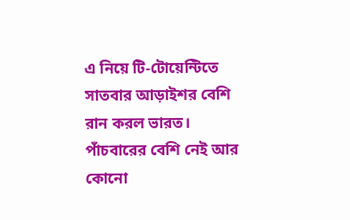এ নিয়ে টি-টোয়েন্টিতে সাতবার আড়াইশর বেশি রান করল ভারত। পাঁচবারের বেশি নেই আর কোনো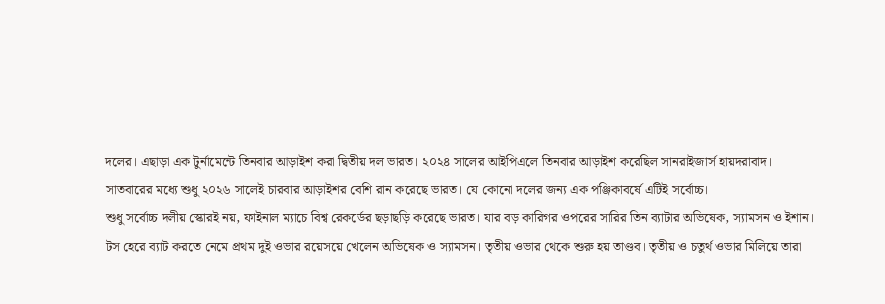দলের। এছাড়া এক টুর্নামেন্টে তিনবার আড়াইশ করা দ্বিতীয় দল ভারত। ২০২৪ সালের আইপিএলে তিনবার আড়াইশ করেছিল সানরাইজার্স হায়দরাবাদ।
সাতবারের মধ্যে শুধু ২০২৬ সালেই চারবার আড়াইশর বেশি রান করেছে ভারত। যে কোনো দলের জন্য এক পঞ্জিকাবর্ষে এটিই সর্বোচ্চ।
শুধু সর্বোচ্চ দলীয় স্কোরই নয়, ফাইনাল ম্যাচে বিশ্ব রেকর্ডের ছড়াছড়ি করেছে ভারত। যার বড় কারিগর ওপরের সারির তিন ব্যাটার অভিষেক, স্যামসন ও ইশান।
টস হেরে ব্যাট করতে নেমে প্রথম দুই ওভার রয়েসয়ে খেলেন অভিষেক ও স্যামসন। তৃতীয় ওভার থেকে শুরু হয় তাণ্ডব। তৃতীয় ও চতুর্থ ওভার মিলিয়ে তারা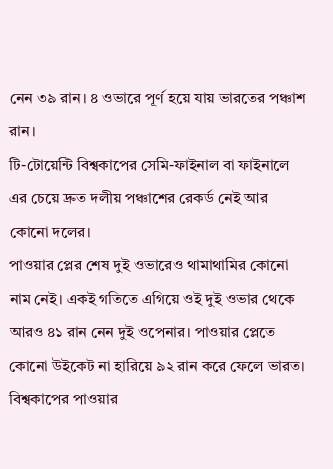নেন ৩৯ রান। ৪ ওভারে পূর্ণ হয়ে যায় ভারতের পঞ্চাশ রান।
টি-টোয়েন্টি বিশ্বকাপের সেমি-ফাইনাল বা ফাইনালে এর চেয়ে দ্রুত দলীয় পঞ্চাশের রেকর্ড নেই আর কোনো দলের।
পাওয়ার প্লের শেষ দুই ওভারেও থামাথামির কোনো নাম নেই। একই গতিতে এগিয়ে ওই দুই ওভার থেকে আরও ৪১ রান নেন দুই ওপেনার। পাওয়ার প্লেতে কোনো উইকেট না হারিয়ে ৯২ রান করে ফেলে ভারত। বিশ্বকাপের পাওয়ার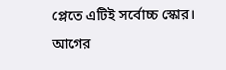প্লেতে এটিই সর্বোচ্চ স্কোর।
আগের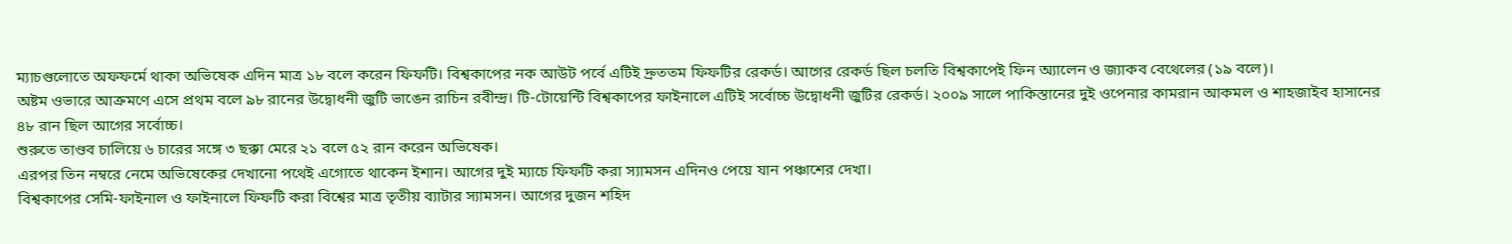ম্যাচগুলোতে অফফর্মে থাকা অভিষেক এদিন মাত্র ১৮ বলে করেন ফিফটি। বিশ্বকাপের নক আউট পর্বে এটিই দ্রুততম ফিফটির রেকর্ড। আগের রেকর্ড ছিল চলতি বিশ্বকাপেই ফিন অ্যালেন ও জ্যাকব বেথেলের (১৯ বলে)।
অষ্টম ওভারে আক্রমণে এসে প্রথম বলে ৯৮ রানের উদ্বোধনী জুটি ভাঙেন রাচিন রবীন্দ্র। টি-টোয়েন্টি বিশ্বকাপের ফাইনালে এটিই সর্বোচ্চ উদ্বোধনী জুটির রেকর্ড। ২০০৯ সালে পাকিস্তানের দুই ওপেনার কামরান আকমল ও শাহজাইব হাসানের ৪৮ রান ছিল আগের সর্বোচ্চ।
শুরুতে তাণ্ডব চালিয়ে ৬ চারের সঙ্গে ৩ ছক্কা মেরে ২১ বলে ৫২ রান করেন অভিষেক।
এরপর তিন নম্বরে নেমে অভিষেকের দেখানো পথেই এগোতে থাকেন ইশান। আগের দুই ম্যাচে ফিফটি করা স্যামসন এদিনও পেয়ে যান পঞ্চাশের দেখা।
বিশ্বকাপের সেমি-ফাইনাল ও ফাইনালে ফিফটি করা বিশ্বের মাত্র তৃতীয় ব্যাটার স্যামসন। আগের দুজন শহিদ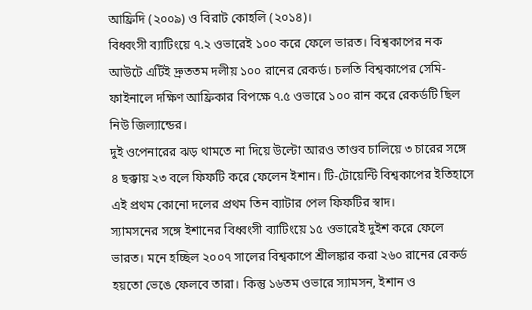আফ্রিদি (২০০৯) ও বিরাট কোহলি (২০১৪)।
বিধ্বংসী ব্যাটিংয়ে ৭.২ ওভারেই ১০০ করে ফেলে ভারত। বিশ্বকাপের নক আউটে এটিই দ্রুততম দলীয় ১০০ রানের রেকর্ড। চলতি বিশ্বকাপের সেমি-ফাইনালে দক্ষিণ আফ্রিকার বিপক্ষে ৭.৫ ওভারে ১০০ রান করে রেকর্ডটি ছিল নিউ জিল্যান্ডের।
দুই ওপেনারের ঝড় থামতে না দিয়ে উল্টো আরও তাণ্ডব চালিয়ে ৩ চারের সঙ্গে ৪ ছক্কায় ২৩ বলে ফিফটি করে ফেলেন ইশান। টি-টোয়েন্টি বিশ্বকাপের ইতিহাসে এই প্রথম কোনো দলের প্রথম তিন ব্যাটার পেল ফিফটির স্বাদ।
স্যামসনের সঙ্গে ইশানের বিধ্বংসী ব্যাটিংয়ে ১৫ ওভারেই দুইশ করে ফেলে ভারত। মনে হচ্ছিল ২০০৭ সালের বিশ্বকাপে শ্রীলঙ্কার করা ২৬০ রানের রেকর্ড হয়তো ভেঙে ফেলবে তারা। কিন্তু ১৬তম ওভারে স্যামসন, ইশান ও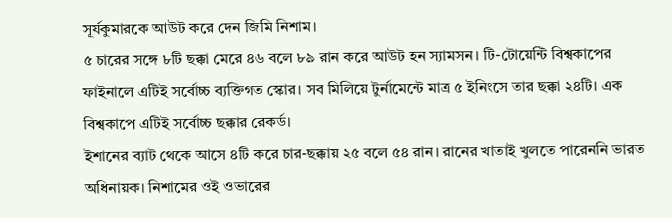সূর্যকুমারকে আউট করে দেন জিমি নিশাম।
৫ চারের সঙ্গে ৮টি ছক্কা মেরে ৪৬ বলে ৮৯ রান করে আউট হন স্যামসন। টি-টোয়েন্টি বিশ্বকাপের ফাইনালে এটিই সর্বোচ্চ ব্যক্তিগত স্কোর। সব মিলিয়ে টুর্নামেন্টে মাত্র ৫ ইনিংসে তার ছক্কা ২৪টি। এক বিশ্বকাপে এটিই সর্বোচ্চ ছক্কার রেকর্ড।
ইশানের ব্যাট থেকে আসে ৪টি করে চার-ছক্কায় ২৫ বলে ৫৪ রান। রানের খাতাই খুলতে পারেননি ভারত অধিনায়ক। নিশামের ওই ওভারের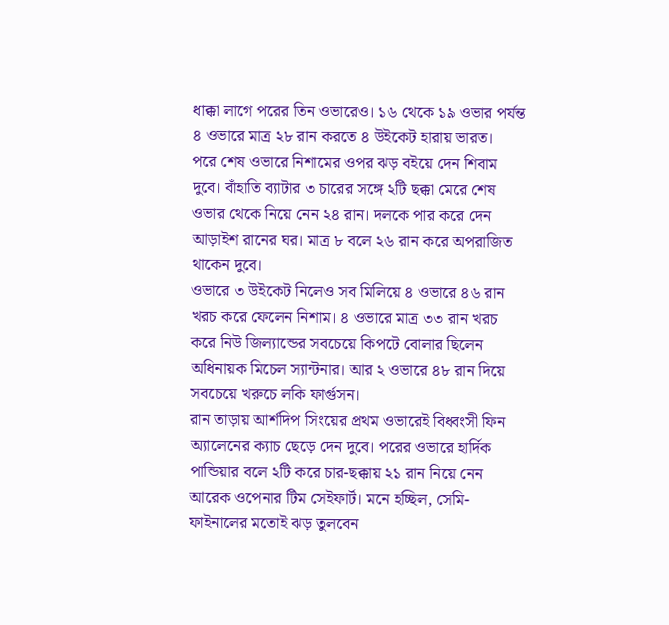ধাক্কা লাগে পরের তিন ওভারেও। ১৬ থেকে ১৯ ওভার পর্যন্ত ৪ ওভারে মাত্র ২৮ রান করতে ৪ উইকেট হারায় ভারত।
পরে শেষ ওভারে নিশামের ওপর ঝড় বইয়ে দেন শিবাম দুবে। বাঁহাতি ব্যাটার ৩ চারের সঙ্গে ২টি ছক্কা মেরে শেষ ওভার থেকে নিয়ে নেন ২৪ রান। দলকে পার করে দেন আড়াইশ রানের ঘর। মাত্র ৮ বলে ২৬ রান করে অপরাজিত থাকেন দুবে।
ওভারে ৩ উইকেট নিলেও সব মিলিয়ে ৪ ওভারে ৪৬ রান খরচ করে ফেলেন নিশাম। ৪ ওভারে মাত্র ৩৩ রান খরচ করে নিউ জিল্যান্ডের সবচেয়ে কিপটে বোলার ছিলেন অধিনায়ক মিচেল স্যান্টনার। আর ২ ওভারে ৪৮ রান দিয়ে সবচেয়ে খরুচে লকি ফার্গুসন।
রান তাড়ায় আর্শদিপ সিংয়ের প্রথম ওভারেই বিধ্বংসী ফিন অ্যালেনের ক্যাচ ছেড়ে দেন দুবে। পরের ওভারে হার্দিক পান্ডিয়ার বলে ২টি করে চার-ছক্কায় ২১ রান নিয়ে নেন আরেক ওপেনার টিম সেইফার্ট। মনে হচ্ছিল, সেমি-ফাইনালের মতোই ঝড় তুলবেন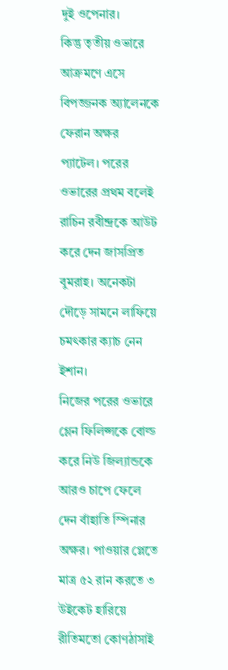দুই ওপেনার।
কিন্তু তৃতীয় ওভারে আক্রমণে এসে বিপজ্জনক অ্যালেনকে ফেরান অক্ষর প্যাটেল। পরের ওভারের প্রথম বলেই রাচিন রবীন্দ্রকে আউট করে দেন জাসপ্রিত বুমরাহ। অনেকটা দৌড়ে সামনে লাফিয়ে চমৎকার ক্যাচ নেন ইশান।
নিজের পরের ওভারে গ্লেন ফিলিপ্সকে বোল্ড করে নিউ জিল্যান্ডকে আরও চাপে ফেলে দেন বাঁহাতি স্পিনার অক্ষর। পাওয়ার প্লেতে মাত্র ৫২ রান করতে ৩ উইকেট হারিয়ে রীতিমতো কোণঠাসাই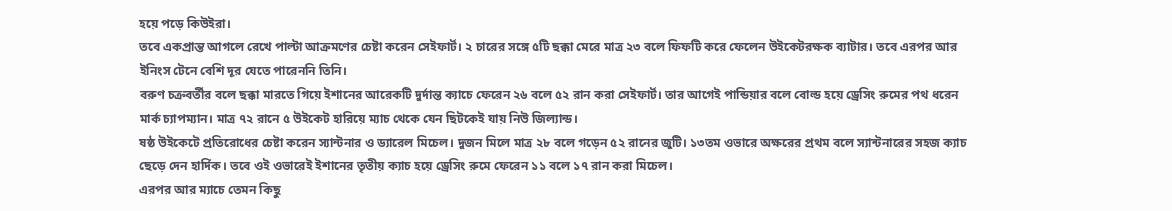হয়ে পড়ে কিউইরা।
তবে একপ্রান্ত আগলে রেখে পাল্টা আক্রমণের চেষ্টা করেন সেইফার্ট। ২ চারের সঙ্গে ৫টি ছক্কা মেরে মাত্র ২৩ বলে ফিফটি করে ফেলেন উইকেটরক্ষক ব্যাটার। তবে এরপর আর ইনিংস টেনে বেশি দূর যেতে পারেননি তিনি।
বরুণ চক্রবর্তীর বলে ছক্কা মারতে গিয়ে ইশানের আরেকটি দুর্দান্ত ক্যাচে ফেরেন ২৬ বলে ৫২ রান করা সেইফার্ট। তার আগেই পান্ডিয়ার বলে বোল্ড হয়ে ড্রেসিং রুমের পথ ধরেন মার্ক চ্যাপম্যান। মাত্র ৭২ রানে ৫ উইকেট হারিয়ে ম্যাচ থেকে যেন ছিটকেই যায় নিউ জিল্যান্ড।
ষষ্ঠ উইকেটে প্রতিরোধের চেষ্টা করেন স্যান্টনার ও ড্যারেল মিচেল। দুজন মিলে মাত্র ২৮ বলে গড়েন ৫২ রানের জুটি। ১৩তম ওভারে অক্ষরের প্রথম বলে স্যান্টনারের সহজ ক্যাচ ছেড়ে দেন হার্দিক। তবে ওই ওভারেই ইশানের তৃতীয় ক্যাচ হয়ে ড্রেসিং রুমে ফেরেন ১১ বলে ১৭ রান করা মিচেল।
এরপর আর ম্যাচে তেমন কিছু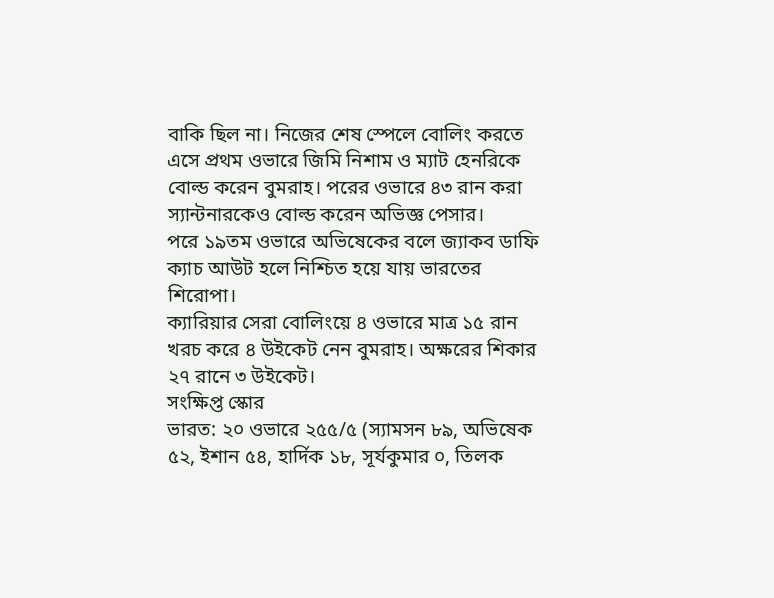বাকি ছিল না। নিজের শেষ স্পেলে বোলিং করতে এসে প্রথম ওভারে জিমি নিশাম ও ম্যাট হেনরিকে বোল্ড করেন বুমরাহ। পরের ওভারে ৪৩ রান করা স্যান্টনারকেও বোল্ড করেন অভিজ্ঞ পেসার।
পরে ১৯তম ওভারে অভিষেকের বলে জ্যাকব ডাফি ক্যাচ আউট হলে নিশ্চিত হয়ে যায় ভারতের শিরোপা।
ক্যারিয়ার সেরা বোলিংয়ে ৪ ওভারে মাত্র ১৫ রান খরচ করে ৪ উইকেট নেন বুমরাহ। অক্ষরের শিকার ২৭ রানে ৩ উইকেট।
সংক্ষিপ্ত স্কোর
ভারত: ২০ ওভারে ২৫৫/৫ (স্যামসন ৮৯, অভিষেক ৫২, ইশান ৫৪, হার্দিক ১৮, সূর্যকুমার ০, তিলক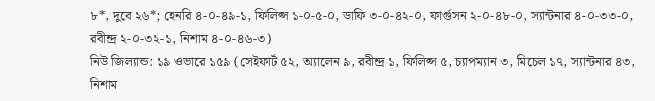৮*, দুবে ২৬*; হেনরি ৪-০-৪৯-১, ফিলিপ্স ১-০-৫-০, ডাফি ৩-০-৪২-০, ফার্গুসন ২-০-৪৮-০, স্যান্টনার ৪-০-৩৩-০, রবীন্দ্র ২-০-৩২-১, নিশাম ৪-০-৪৬-৩)
নিউ জিল্যান্ড: ১৯ ওভারে ১৫৯ (সেইফার্ট ৫২, অ্যালেন ৯, রবীন্দ্র ১, ফিলিপ্স ৫, চ্যাপম্যান ৩, মিচেল ১৭, স্যান্টনার ৪৩, নিশাম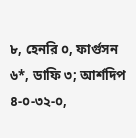৮, হেনরি ০, ফার্গুসন ৬*, ডাফি ৩; আর্শদিপ ৪-০-৩২-০,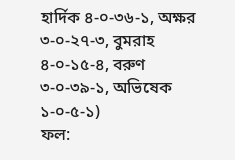হার্দিক ৪-০-৩৬-১, অক্ষর ৩-০-২৭-৩, বুমরাহ ৪-০-১৫-৪, বরুণ ৩-০-৩৯-১, অভিষেক ১-০-৫-১)
ফল: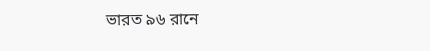ভারত ৯৬ রানে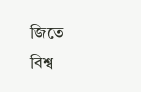জিতে বিশ্ব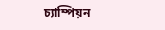চ্যাম্পিয়ন